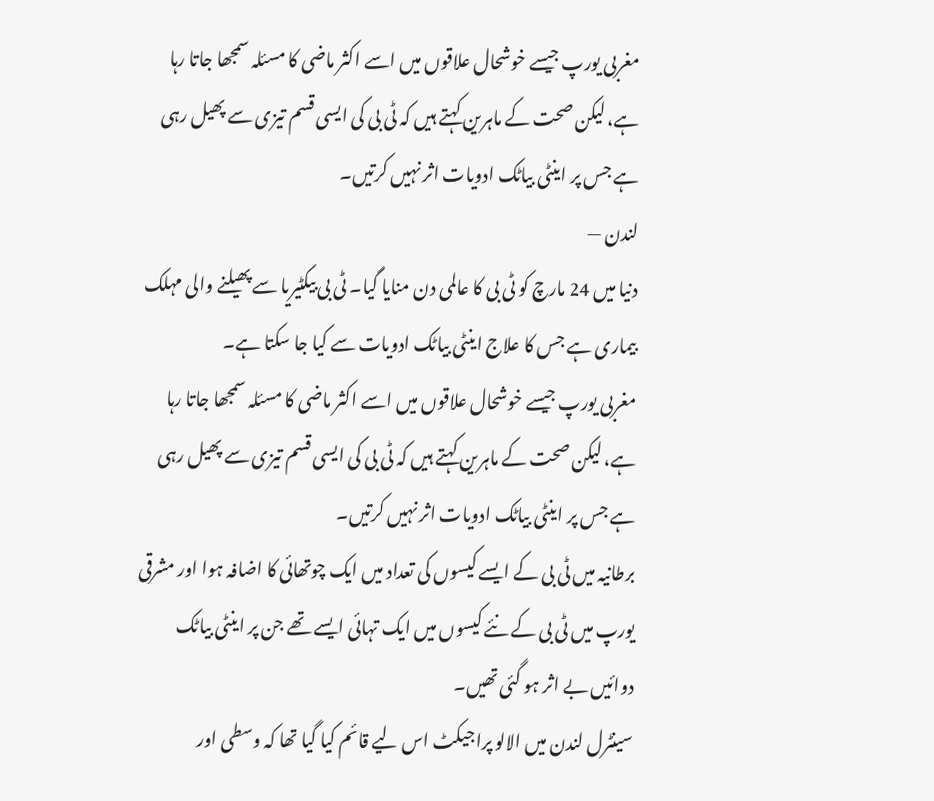مغربی یورپ جیسے خوشحال علاقوں میں اسے اکثر ماضی کا مسئلہ سمجھا جاتا رہا ہے، لیکن صحت کے ماہرین کہتے ہیں کہ ٹی بی کی ایسی قسم تیزی سے پھیل رہی ہے جس پر اینٹی بیاٹک ادویات اثر نہیں کرتیں۔
لندن —
دنیا میں 24 مارچ کو ٹی بی کا عالمی دن منایا گیا۔ ٹی بی بیکٹیریا سے پھیلنے والی مہلک بیماری ہے جس کا علاج اینٹی بیاٹک ادویات سے کیا جا سکتا ہے۔
مغربی یورپ جیسے خوشحال علاقوں میں اسے اکثر ماضی کا مسئلہ سمجھا جاتا رہا ہے، لیکن صحت کے ماہرین کہتے ہیں کہ ٹی بی کی ایسی قسم تیزی سے پھیل رہی ہے جس پر اینٹی بیاٹک ادویات اثر نہیں کرتیں۔
برطانیہ میں ٹی بی کے ایسے کیسوں کی تعداد میں ایک چوتھائی کا اضافہ ہوا اور مشرقی یورپ میں ٹی بی کے نئے کیسوں میں ایک تہائی ایسے تھے جن پر اینٹی بیاٹک دوائیں بے اثر ہو گئی تھیں۔
سینٹرل لندن میں الالو پراجیکٹ اس لیے قائم کیا گیا تھا کہ وسطی اور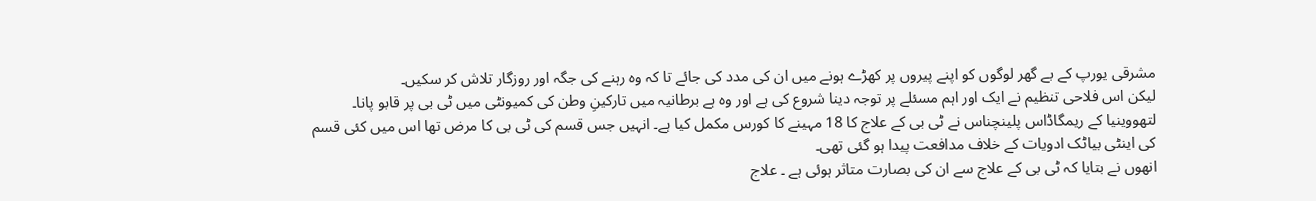مشرقی یورپ کے بے گھر لوگوں کو اپنے پیروں پر کھڑے ہونے میں ان کی مدد کی جائے تا کہ وہ رہنے کی جگہ اور روزگار تلاش کر سکیں۔
لیکن اس فلاحی تنظیم نے ایک اور اہم مسئلے پر توجہ دینا شروع کی ہے اور وہ ہے برطانیہ میں تارکینِ وطن کی کمیونٹی میں ٹی بی پر قابو پانا۔
لتھووینیا کے ریمگاڈاس پلینچناس نے ٹی بی کے علاج کا 18 مہینے کا کورس مکمل کیا ہے۔ انہیں جس قسم کی ٹی بی کا مرض تھا اس میں کئی قسم کی اینٹی بیاٹک ادویات کے خلاف مدافعت پیدا ہو گئی تھی۔
انھوں نے بتایا کہ ٹی بی کے علاج سے ان کی بصارت متاثر ہوئی ہے ۔ علاج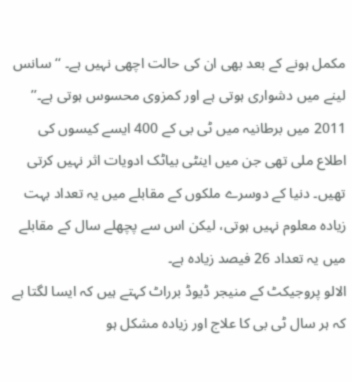مکمل ہونے کے بعد بھی ان کی حالت اچھی نہیں ہے۔ ‘‘سانس لینے میں دشواری ہوتی ہے اور کمزوی محسوس ہوتی ہے۔’’
2011 میں برطانیہ میں ٹی بی کے 400 ایسے کیسوں کی اطلاع ملی تھی جن میں اینٹی بیاٹک ادویات اثر نہیں کرتی تھیں۔ دنیا کے دوسرے ملکوں کے مقابلے میں یہ تعداد بہت زیادہ معلوم نہیں ہوتی، لیکن اس سے پچھلے سال کے مقابلے میں یہ تعداد 26 فیصد زیادہ ہے۔
الالو پروجیکٹ کے منیجر ڈیوڈ برراٹ کہتے ہیں کہ ایسا لگتا ہے کہ ہر سال ٹی بی کا علاج اور زیادہ مشکل ہو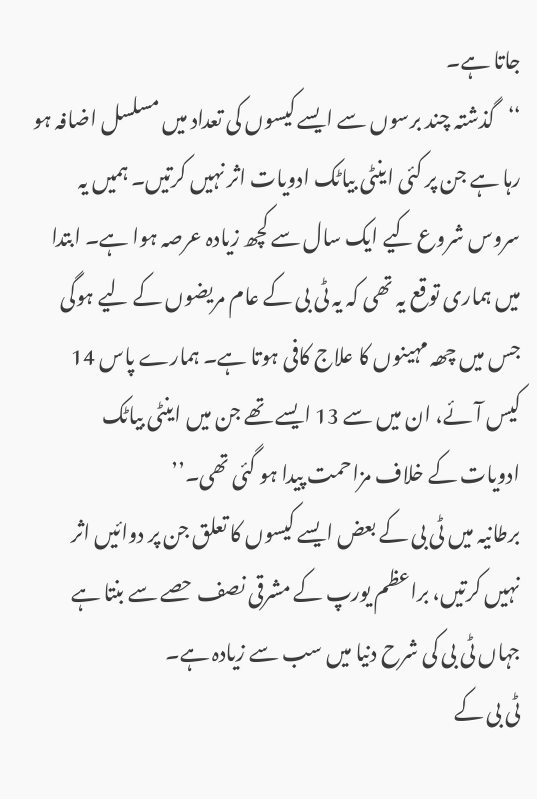جاتا ہے۔
‘‘گذشتہ چند برسوں سے ایسے کیسوں کی تعداد میں مسلسل اضافہ ہو رہا ہے جن پر کئی اینٹی بیاٹک ادویات اثر نہیں کرتیں۔ ہمیں یہ سروس شروع کیے ایک سال سے کچھ زیادہ عرصہ ہوا ہے۔ ابتدا میں ہماری توقع یہ تھی کہ یہ ٹی بی کے عام مریضوں کے لیے ہوگی جس میں چھہ مہینوں کا علاج کافی ہوتا ہے۔ ہمارے پاس 14 کیس آئے، ان میں سے 13 ایسے تھے جن میں اینٹی بیاٹک ادویات کے خلاف مزاحمت پیدا ہو گئی تھی۔’’
برطانیہ میں ٹی بی کے بعض ایسے کیسوں کا تعلق جن پر دوائیں اثر نہیں کرتیں، براعظم یورپ کے مشرقی نصف حصے سے بنتا ہے جہاں ٹی بی کی شرح دنیا میں سب سے زیادہ ہے۔
ٹی بی کے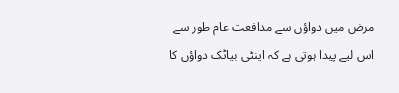مرض میں دواؤں سے مدافعت عام طور سے اس لیے پیدا ہوتی ہے کہ اینٹی بیاٹک دواؤں کا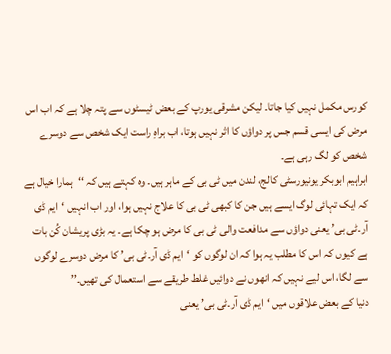کورس مکمل نہیں کیا جاتا۔ لیکن مشرقی یورپ کے بعض ٹیسٹوں سے پتہ چلا ہے کہ اب اس مرض کی ایسی قسم جس پر دواؤں کا اثر نہیں ہوتا، اب براہِ راست ایک شخص سے دوسرے شخص کو لگ رہی ہے۔
ابراہیم ابوبکر یونیورسٹی کالج، لندن میں ٹی بی کے ماہر ہیں۔ وہ کہتے ہیں کہ ‘‘ہمارا خیال ہے کہ ایک تہائی لوگ ایسے ہیں جن کا کبھی ٹی بی کا علاج نہیں ہوا، اور اب انہیں ‘ایم ڈی آر۔ٹی بی’ یعنی دواؤں سے مدافعت والی ٹی بی کا مرض ہو چکا ہے۔ یہ بڑی پریشان کُن بات ہے کیوں کہ اس کا مطلب یہ ہوا کہ ان لوگوں کو ‘ایم ڈی آر۔ٹی بی’ کا مرض دوسرے لوگوں سے لگا، اس لیے نہیں کہ انھوں نے دوائیں غلط طریقے سے استعمال کی تھیں۔’’
دنیا کے بعض علاقوں میں ‘ایم ڈی آر۔ٹی بی’ یعنی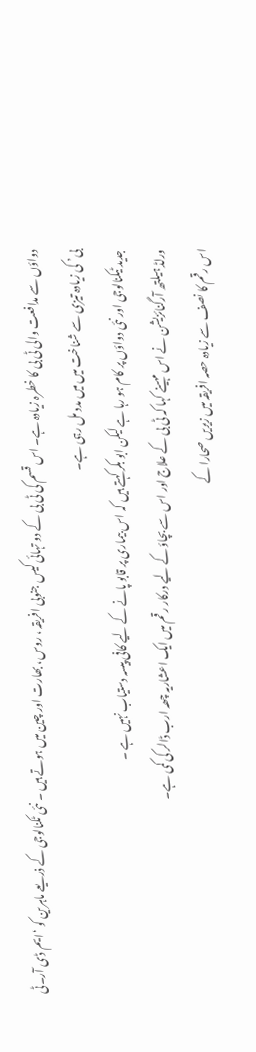دواؤں سے مدافعت والی ٹی بی کا خطرہ زیادہ ہے۔ اس قسم کی ٹی بی کے دو تہائی کیس جنوبی افریقہ ، روس، بھارت اور چین میں ہوتے ہیں ۔ نئی ٹکنالوجی کے ذریعے ماہرین کو ‘ایم ڈی آر۔ٹی بی’ کی زیادہ تیزی سے شناخت میں میں مدد مل رہی ہے۔
جدید ٹیکنالوجی اور نئی دواؤں پر کام ہو رہا ہے لیکن ابو بکر کہتے ہیں کہ اس بیماری پر قابو پانے کے لیے کافی پیسہ دستیاب نہیں ہے ۔
ورلڈ ہیلتھ آرگنائزیشن نے اس مہینے کہا کہ ٹی بی کے علاج اور اس سے بچاؤ کے لیے درکار رقم میں ایک اعشاریہ چھہ ارب ڈالر کی کمی ہے۔
اس رقم کا نصف سے زیادہ حصہ افریقہ میں زیریں صحارا کے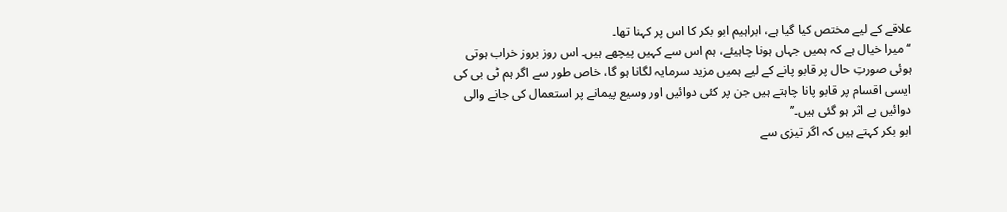علاقے کے لیے مختص کیا گیا ہے، ابراہیم ابو بکر کا اس پر کہنا تھا۔
‘‘میرا خیال ہے کہ ہمیں جہاں ہونا چاہیئے، ہم اس سے کہیں پیچھے ہیں۔ اس روز بروز خراب ہوتی ہوئی صورتِ حال پر قابو پانے کے لیے ہمیں مزید سرمایہ لگانا ہو گا، خاص طور سے اگر ہم ٹی بی کی ایسی اقسام پر قابو پانا چاہتے ہیں جن پر کئی دوائیں اور وسیع پیمانے پر استعمال کی جانے والی دوائیں بے اثر ہو گئی ہیں۔’’
ابو بکر کہتے ہیں کہ اگر تیزی سے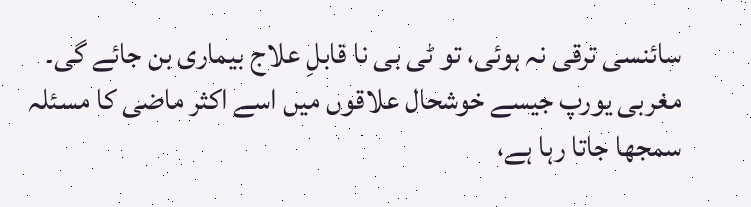سائنسی ترقی نہ ہوئی، تو ٹی بی نا قابلِ علاج بیماری بن جائے گی۔
مغربی یورپ جیسے خوشحال علاقوں میں اسے اکثر ماضی کا مسئلہ سمجھا جاتا رہا ہے،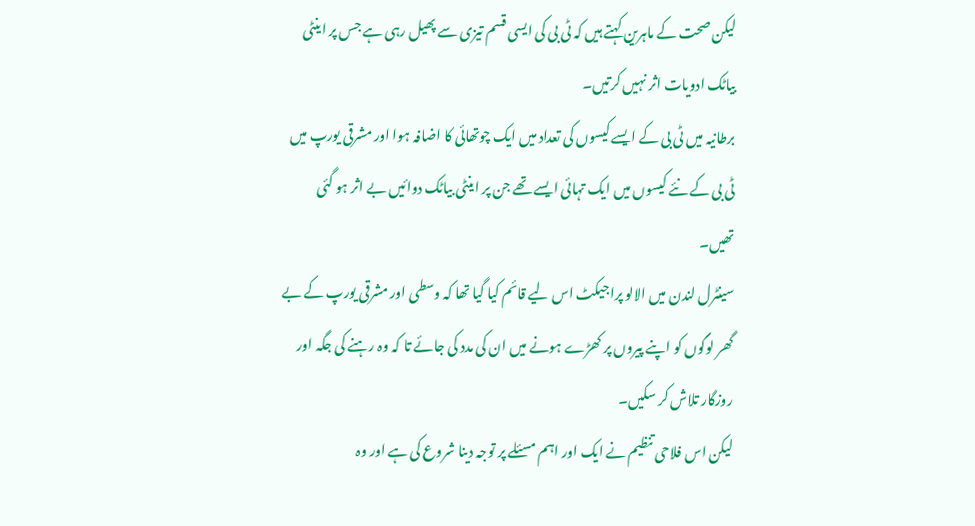لیکن صحت کے ماہرین کہتے ہیں کہ ٹی بی کی ایسی قسم تیزی سے پھیل رہی ہے جس پر اینٹی بیاٹک ادویات اثر نہیں کرتیں۔
برطانیہ میں ٹی بی کے ایسے کیسوں کی تعداد میں ایک چوتھائی کا اضافہ ہوا اور مشرقی یورپ میں ٹی بی کے نئے کیسوں میں ایک تہائی ایسے تھے جن پر اینٹی بیاٹک دوائیں بے اثر ہو گئی تھیں۔
سینٹرل لندن میں الالو پراجیکٹ اس لیے قائم کیا گیا تھا کہ وسطی اور مشرقی یورپ کے بے گھر لوگوں کو اپنے پیروں پر کھڑے ہونے میں ان کی مدد کی جائے تا کہ وہ رہنے کی جگہ اور روزگار تلاش کر سکیں۔
لیکن اس فلاحی تنظیم نے ایک اور اہم مسئلے پر توجہ دینا شروع کی ہے اور وہ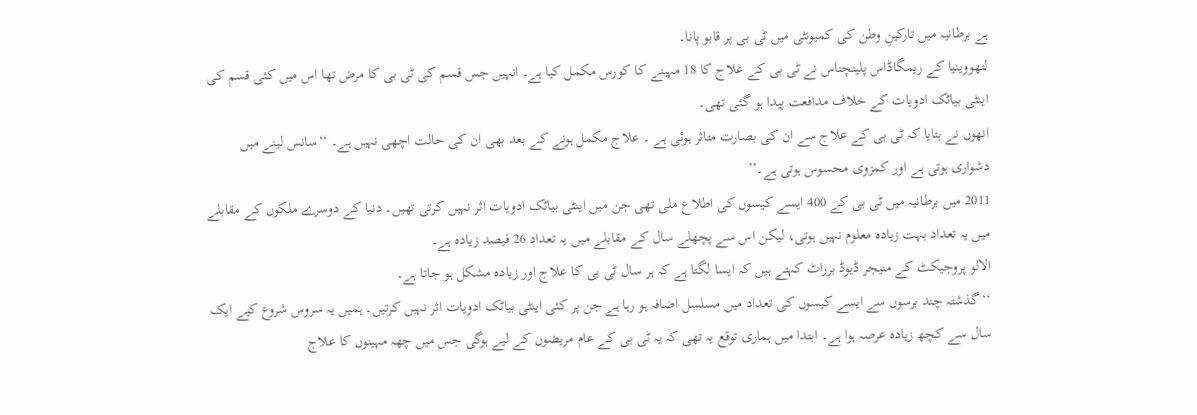ہے برطانیہ میں تارکینِ وطن کی کمیونٹی میں ٹی بی پر قابو پانا۔
لتھووینیا کے ریمگاڈاس پلینچناس نے ٹی بی کے علاج کا 18 مہینے کا کورس مکمل کیا ہے۔ انہیں جس قسم کی ٹی بی کا مرض تھا اس میں کئی قسم کی اینٹی بیاٹک ادویات کے خلاف مدافعت پیدا ہو گئی تھی۔
انھوں نے بتایا کہ ٹی بی کے علاج سے ان کی بصارت متاثر ہوئی ہے ۔ علاج مکمل ہونے کے بعد بھی ان کی حالت اچھی نہیں ہے۔ ‘‘سانس لینے میں دشواری ہوتی ہے اور کمزوی محسوس ہوتی ہے۔’’
2011 میں برطانیہ میں ٹی بی کے 400 ایسے کیسوں کی اطلاع ملی تھی جن میں اینٹی بیاٹک ادویات اثر نہیں کرتی تھیں۔ دنیا کے دوسرے ملکوں کے مقابلے میں یہ تعداد بہت زیادہ معلوم نہیں ہوتی، لیکن اس سے پچھلے سال کے مقابلے میں یہ تعداد 26 فیصد زیادہ ہے۔
الالو پروجیکٹ کے منیجر ڈیوڈ برراٹ کہتے ہیں کہ ایسا لگتا ہے کہ ہر سال ٹی بی کا علاج اور زیادہ مشکل ہو جاتا ہے۔
‘‘گذشتہ چند برسوں سے ایسے کیسوں کی تعداد میں مسلسل اضافہ ہو رہا ہے جن پر کئی اینٹی بیاٹک ادویات اثر نہیں کرتیں۔ ہمیں یہ سروس شروع کیے ایک سال سے کچھ زیادہ عرصہ ہوا ہے۔ ابتدا میں ہماری توقع یہ تھی کہ یہ ٹی بی کے عام مریضوں کے لیے ہوگی جس میں چھہ مہینوں کا علاج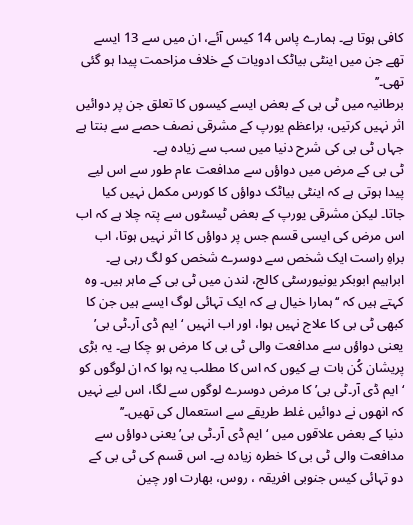کافی ہوتا ہے۔ ہمارے پاس 14 کیس آئے، ان میں سے 13 ایسے تھے جن میں اینٹی بیاٹک ادویات کے خلاف مزاحمت پیدا ہو گئی تھی۔’’
برطانیہ میں ٹی بی کے بعض ایسے کیسوں کا تعلق جن پر دوائیں اثر نہیں کرتیں، براعظم یورپ کے مشرقی نصف حصے سے بنتا ہے جہاں ٹی بی کی شرح دنیا میں سب سے زیادہ ہے۔
ٹی بی کے مرض میں دواؤں سے مدافعت عام طور سے اس لیے پیدا ہوتی ہے کہ اینٹی بیاٹک دواؤں کا کورس مکمل نہیں کیا جاتا۔ لیکن مشرقی یورپ کے بعض ٹیسٹوں سے پتہ چلا ہے کہ اب اس مرض کی ایسی قسم جس پر دواؤں کا اثر نہیں ہوتا، اب براہِ راست ایک شخص سے دوسرے شخص کو لگ رہی ہے۔
ابراہیم ابوبکر یونیورسٹی کالج، لندن میں ٹی بی کے ماہر ہیں۔ وہ کہتے ہیں کہ ‘‘ہمارا خیال ہے کہ ایک تہائی لوگ ایسے ہیں جن کا کبھی ٹی بی کا علاج نہیں ہوا، اور اب انہیں ‘ایم ڈی آر۔ٹی بی’ یعنی دواؤں سے مدافعت والی ٹی بی کا مرض ہو چکا ہے۔ یہ بڑی پریشان کُن بات ہے کیوں کہ اس کا مطلب یہ ہوا کہ ان لوگوں کو ‘ایم ڈی آر۔ٹی بی’ کا مرض دوسرے لوگوں سے لگا، اس لیے نہیں کہ انھوں نے دوائیں غلط طریقے سے استعمال کی تھیں۔’’
دنیا کے بعض علاقوں میں ‘ایم ڈی آر۔ٹی بی’ یعنی دواؤں سے مدافعت والی ٹی بی کا خطرہ زیادہ ہے۔ اس قسم کی ٹی بی کے دو تہائی کیس جنوبی افریقہ ، روس، بھارت اور چین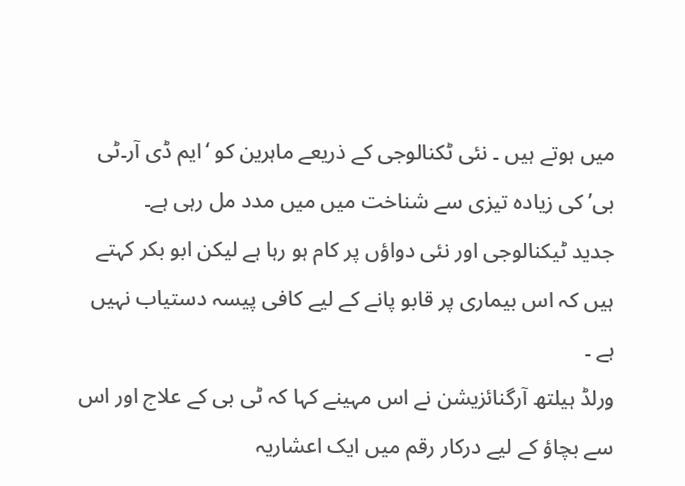میں ہوتے ہیں ۔ نئی ٹکنالوجی کے ذریعے ماہرین کو ‘ایم ڈی آر۔ٹی بی’ کی زیادہ تیزی سے شناخت میں میں مدد مل رہی ہے۔
جدید ٹیکنالوجی اور نئی دواؤں پر کام ہو رہا ہے لیکن ابو بکر کہتے ہیں کہ اس بیماری پر قابو پانے کے لیے کافی پیسہ دستیاب نہیں ہے ۔
ورلڈ ہیلتھ آرگنائزیشن نے اس مہینے کہا کہ ٹی بی کے علاج اور اس سے بچاؤ کے لیے درکار رقم میں ایک اعشاریہ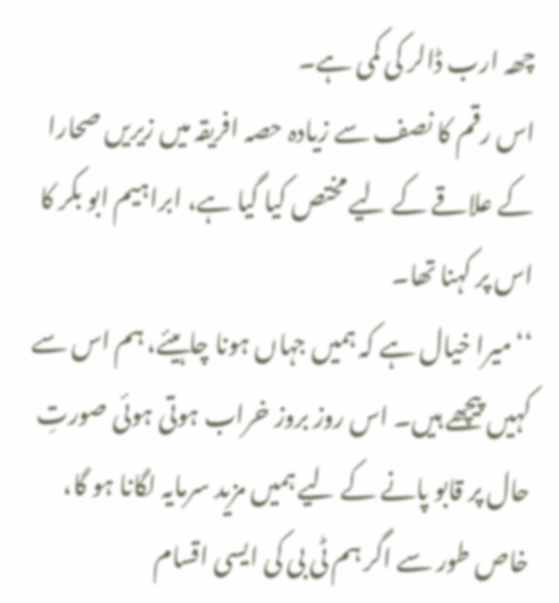چھہ ارب ڈالر کی کمی ہے۔
اس رقم کا نصف سے زیادہ حصہ افریقہ میں زیریں صحارا کے علاقے کے لیے مختص کیا گیا ہے، ابراہیم ابو بکر کا اس پر کہنا تھا۔
‘‘میرا خیال ہے کہ ہمیں جہاں ہونا چاہیئے، ہم اس سے کہیں پیچھے ہیں۔ اس روز بروز خراب ہوتی ہوئی صورتِ حال پر قابو پانے کے لیے ہمیں مزید سرمایہ لگانا ہو گا، خاص طور سے اگر ہم ٹی بی کی ایسی اقسام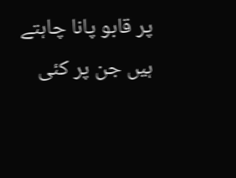پر قابو پانا چاہتے ہیں جن پر کئی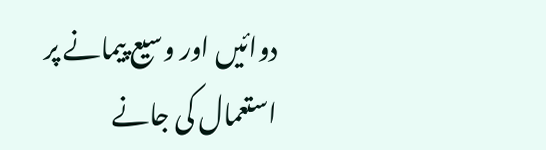دوائیں اور وسیع پیمانے پر استعمال کی جانے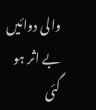والی دوائیں بے اثر ہو گئی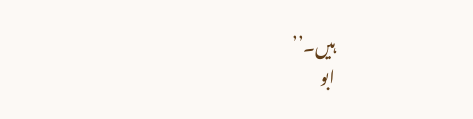ہیں۔’’
ابو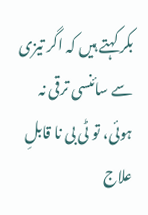بکر کہتے ہیں کہ اگر تیزی سے سائنسی ترقی نہ ہوئی، تو ٹی بی نا قابلِ علاج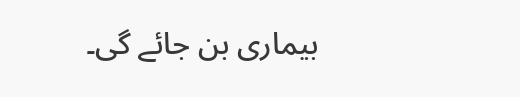بیماری بن جائے گی۔